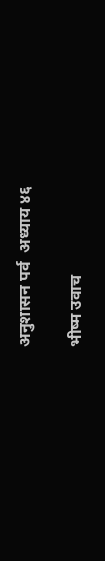अनुशासन पर्व  अध्याय ४६

भीष्म उवाच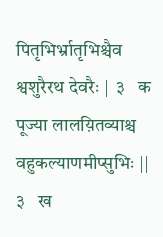पितृभिर्भ्रातृभिश्चैव श्वशुरैरथ देवरैः |  ३   क
पूज्या लालय़ितव्याश्च वहुकल्याणमीप्सुभिः ||  ३   ख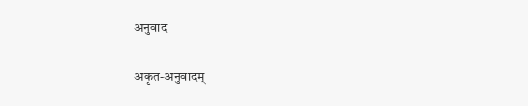अनुवाद

अकृत-अनुवादम्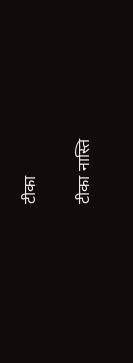टीका

टीका नास्ति